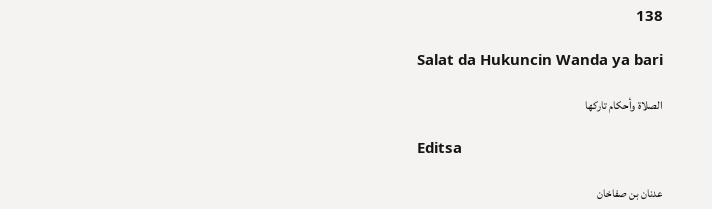138

Salat da Hukuncin Wanda ya bari

الصلاة وأحكام تاركها

Editsa

عدنان بن صفاخان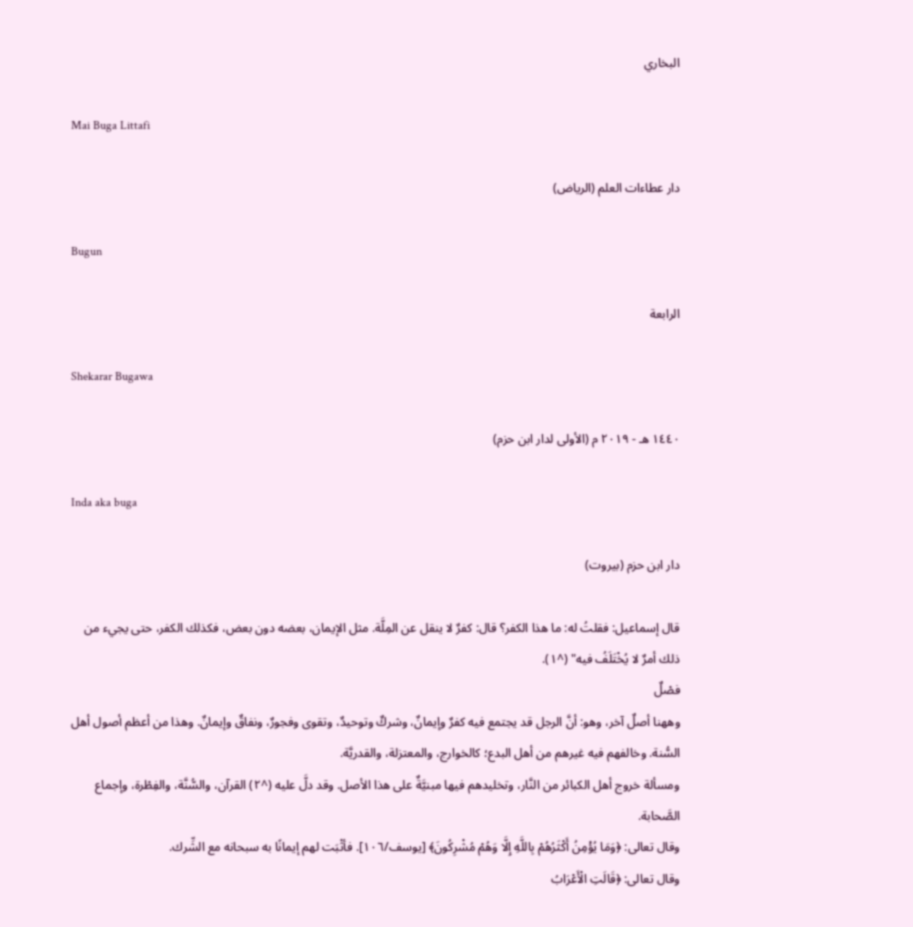البخاري

Mai Buga Littafi

دار عطاءات العلم (الرياض)

Bugun

الرابعة

Shekarar Bugawa

١٤٤٠ هـ - ٢٠١٩ م (الأولى لدار ابن حزم)

Inda aka buga

دار ابن حزم (بيروت)

قال إسماعيل: فقلتُ له: ما هذا الكفر؟ قال: كفرٌ لا ينقل عن المِلَّة. مثل الإيمان، بعضه دون بعض، فكذلك الكفر، حتى يجيء من ذلك أمرٌ لا يُخْتَلَفُ فيه" (^١).
فصْلٌ
وههنا أصلٌ آخر، وهو: أنَّ الرجل قد يجتمع فيه كفرٌ وإيمانٌ، وشركٌ وتوحيدٌ، وتقوى وفجورٌ، ونفاقٌ وإيمانٌ. وهذا من أعظم أصول أهل السُّنة. وخالفهم فيه غيرهم من أهل البدع؛ كالخوارج، والمعتزلة، والقدريَّة.
ومسألة خروج أهل الكبائر من النَّار، وتخليدهم فيها مبنيَّةٌ على هذا الأصل. وقد دلَّ عليه (^٢) القرآن، والسُّنَّة، والفِطْرة، وإجماع الصَّحابة.
وقال تعالى: ﴿وَمَا يُؤْمِنُ أَكْثَرُهُمْ بِاللَّهِ إِلَّا وَهُمْ مُشْرِكُونَ﴾ [يوسف/١٠٦]. فأثْبَت لهم إيمانًا به سبحانه مع الشِّرك.
وقال تعالى: ﴿قَالَتِ الْأَعْرَابُ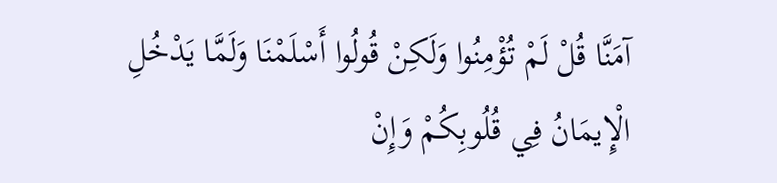آمَنَّا قُلْ لَمْ تُؤْمِنُوا وَلَكِنْ قُولُوا أَسْلَمْنَا وَلَمَّا يَدْخُلِ الْإِيمَانُ فِي قُلُوبِكُمْ وَإِنْ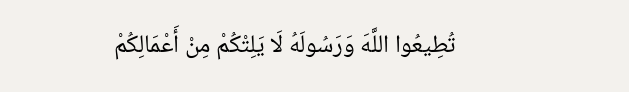تُطِيعُوا اللَّهَ وَرَسُولَهُ لَا يَلِتْكُمْ مِنْ أَعْمَالِكُمْ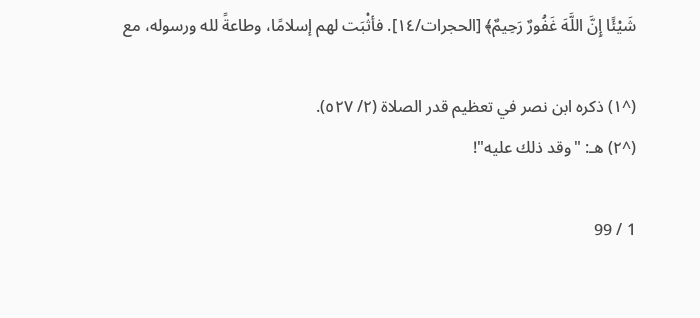شَيْئًا إِنَّ اللَّهَ غَفُورٌ رَحِيمٌ﴾ [الحجرات/١٤]. فأثْبَت لهم إسلامًا، وطاعةً لله ورسوله، مع

(^١) ذكره ابن نصر في تعظيم قدر الصلاة (٢/ ٥٢٧).
(^٢) هـ: "وقد ذلك عليه"!

1 / 99